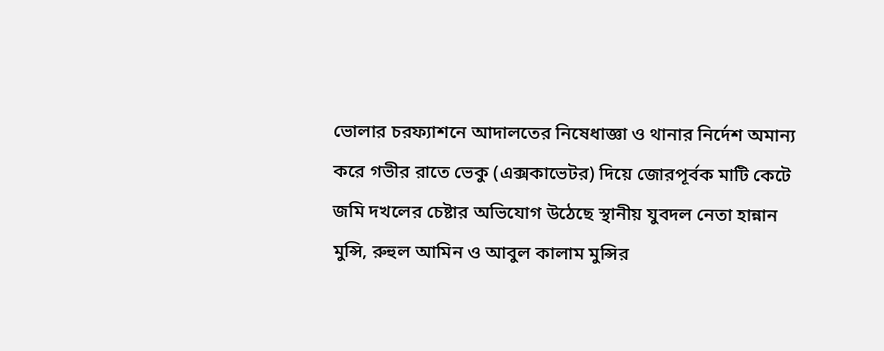ভোলার চরফ্যাশনে আদালতের নিষেধাজ্ঞা ও থানার নির্দেশ অমান্য করে গভীর রাতে ভেকু (এক্সকাভেটর) দিয়ে জোরপূর্বক মাটি কেটে জমি দখলের চেষ্টার অভিযোগ উঠেছে স্থানীয় যুবদল নেতা হান্নান মুন্সি, রুহুল আমিন ও আবুল কালাম মুন্সির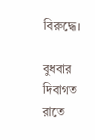বিরুদ্ধে।

বুধবার দিবাগত রাতে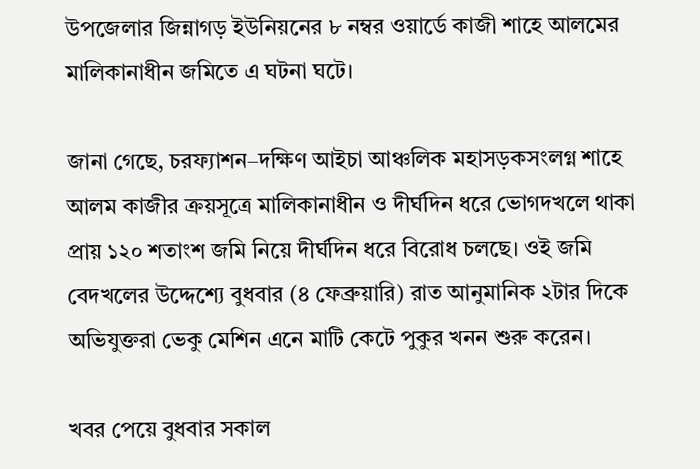উপজেলার জিন্নাগড় ইউনিয়নের ৮ নম্বর ওয়ার্ডে কাজী শাহে আলমের মালিকানাধীন জমিতে এ ঘটনা ঘটে।

জানা গেছে, চরফ্যাশন–দক্ষিণ আইচা আঞ্চলিক মহাসড়কসংলগ্ন শাহে আলম কাজীর ক্রয়সূত্রে মালিকানাধীন ও দীর্ঘদিন ধরে ভোগদখলে থাকা প্রায় ১২০ শতাংশ জমি নিয়ে দীর্ঘদিন ধরে বিরোধ চলছে। ওই জমি বেদখলের উদ্দেশ্যে বুধবার (৪ ফেব্রুয়ারি) রাত আনুমানিক ২টার দিকে অভিযুক্তরা ভেকু মেশিন এনে মাটি কেটে পুকুর খনন শুরু করেন।

খবর পেয়ে বুধবার সকাল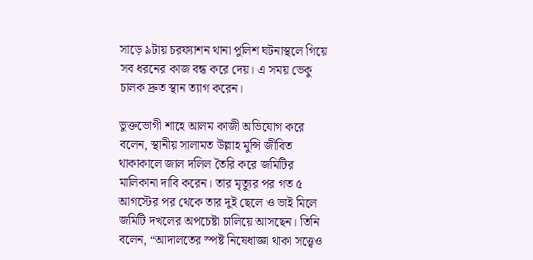সাড়ে ৯টায় চরফ্যাশন থানা পুলিশ ঘটনাস্থলে গিয়ে সব ধরনের কাজ বন্ধ করে দেয়। এ সময় ভেকু চালক দ্রুত স্থান ত্যাগ করেন।

ভুক্তভোগী শাহে আলম কাজী অভিযোগ করে বলেন, স্থানীয় সালামত উল্লাহ মুন্সি জীবিত থাকাকালে জাল দলিল তৈরি করে জমিটির মালিকানা দাবি করেন। তার মৃত্যুর পর গত ৫ আগস্টের পর থেকে তার দুই ছেলে ও ভাই মিলে জমিটি দখলের অপচেষ্টা চালিয়ে আসছেন। তিনি বলেন, “আদালতের স্পষ্ট নিষেধাজ্ঞা থাকা সত্ত্বেও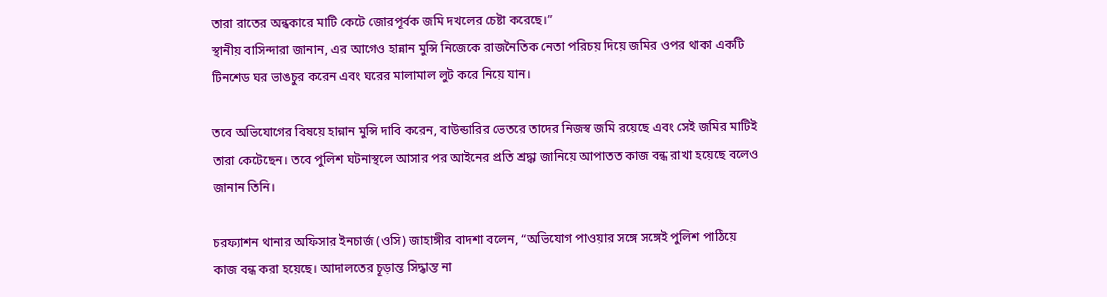তারা রাতের অন্ধকারে মাটি কেটে জোরপূর্বক জমি দখলের চেষ্টা করেছে।”
স্থানীয় বাসিন্দারা জানান, এর আগেও হান্নান মুন্সি নিজেকে রাজনৈতিক নেতা পরিচয় দিয়ে জমির ওপর থাকা একটি টিনশেড ঘর ভাঙচুর করেন এবং ঘরের মালামাল লুট করে নিয়ে যান।

তবে অভিযোগের বিষয়ে হান্নান মুন্সি দাবি করেন, বাউন্ডারির ভেতরে তাদের নিজস্ব জমি রয়েছে এবং সেই জমির মাটিই তারা কেটেছেন। তবে পুলিশ ঘটনাস্থলে আসার পর আইনের প্রতি শ্রদ্ধা জানিয়ে আপাতত কাজ বন্ধ রাখা হয়েছে বলেও জানান তিনি।

চরফ্যাশন থানার অফিসার ইনচার্জ (ওসি) জাহাঙ্গীর বাদশা বলেন, “অভিযোগ পাওয়ার সঙ্গে সঙ্গেই পুলিশ পাঠিয়ে কাজ বন্ধ করা হয়েছে। আদালতের চূড়ান্ত সিদ্ধান্ত না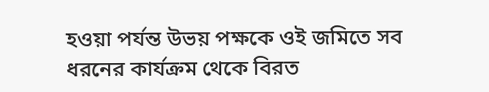হওয়া পর্যন্ত উভয় পক্ষকে ওই জমিতে সব ধরনের কার্যক্রম থেকে বিরত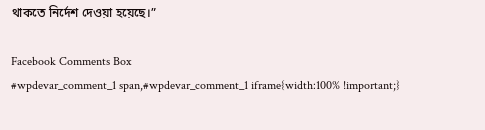থাকতে নির্দেশ দেওয়া হয়েছে।”

Facebook Comments Box
#wpdevar_comment_1 span,#wpdevar_comment_1 iframe{width:100% !important;}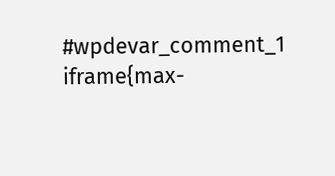#wpdevar_comment_1 iframe{max-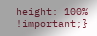height: 100% !important;}